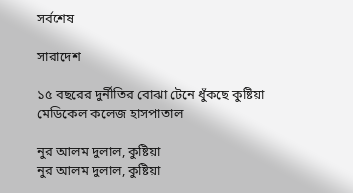সর্বশেষ

সারাদেশ

১৫ বছরের দুর্নীতির বোঝা টেনে ধুঁকছে কুষ্টিয়া মেডিকেল কলেজ হাসপাতাল

নুর আলম দুলাল, কুষ্টিয়া
নুর আলম দুলাল, কুষ্টিয়া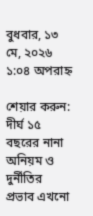বুধবার, ১৩ মে, ২০২৬ ১:০৪ অপরাহ্ন

শেয়ার করুন:
দীর্ঘ ১৫ বছরের নানা অনিয়ম ও দুর্নীতির প্রভাব এখনো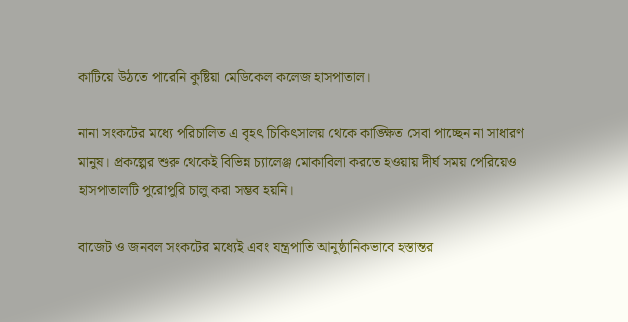কাটিয়ে উঠতে পারেনি কুষ্টিয়া মেডিকেল কলেজ হাসপাতাল।

নানা সংকটের মধ্যে পরিচালিত এ বৃহৎ চিকিৎসালয় থেকে কাঙ্ক্ষিত সেবা পাচ্ছেন না সাধারণ মানুষ। প্রকল্পের শুরু থেকেই বিভিন্ন চ্যালেঞ্জ মোকাবিলা করতে হওয়ায় দীর্ঘ সময় পেরিয়েও হাসপাতালটি পুরোপুরি চালু করা সম্ভব হয়নি।

বাজেট ও জনবল সংকটের মধ্যেই এবং যন্ত্রপাতি আনুষ্ঠানিকভাবে হস্তান্তর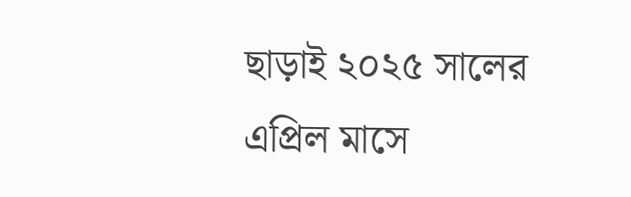ছাড়াই ২০২৫ সালের এপ্রিল মাসে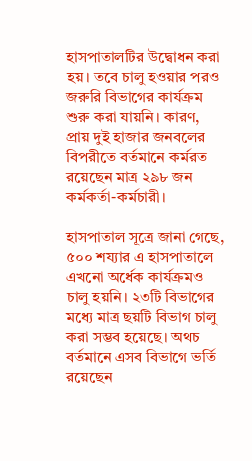হাসপাতালটির উদ্বোধন করা হয়। তবে চালু হওয়ার পরও জরুরি বিভাগের কার্যক্রম শুরু করা যায়নি। কারণ, প্রায় দুই হাজার জনবলের বিপরীতে বর্তমানে কর্মরত রয়েছেন মাত্র ২৯৮ জন কর্মকর্তা-কর্মচারী।

হাসপাতাল সূত্রে জানা গেছে, ৫০০ শয্যার এ হাসপাতালে এখনো অর্ধেক কার্যক্রমও চালু হয়নি। ২৩টি বিভাগের মধ্যে মাত্র ছয়টি বিভাগ চালু করা সম্ভব হয়েছে। অথচ বর্তমানে এসব বিভাগে ভর্তি রয়েছেন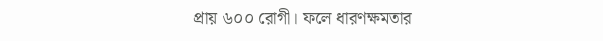প্রায় ৬০০ রোগী। ফলে ধারণক্ষমতার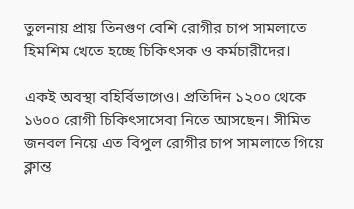তুলনায় প্রায় তিনগুণ বেশি রোগীর চাপ সামলাতে হিমশিম খেতে হচ্ছে চিকিৎসক ও কর্মচারীদের।

একই অবস্থা বহির্বিভাগেও। প্রতিদিন ১২০০ থেকে ১৬০০ রোগী চিকিৎসাসেবা নিতে আসছেন। সীমিত জনবল নিয়ে এত বিপুল রোগীর চাপ সামলাতে গিয়ে ক্লান্ত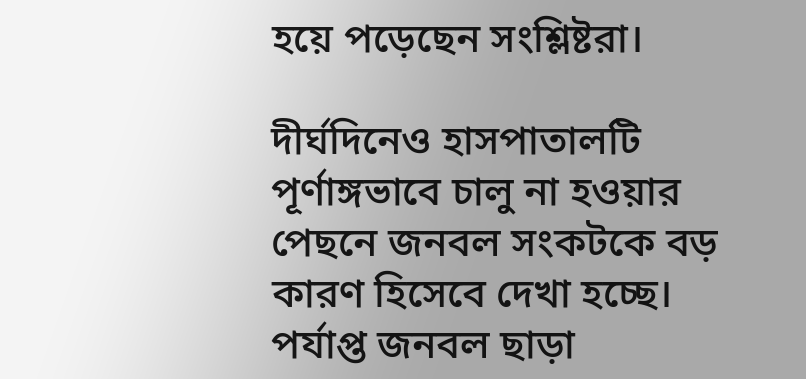হয়ে পড়েছেন সংশ্লিষ্টরা।

দীর্ঘদিনেও হাসপাতালটি পূর্ণাঙ্গভাবে চালু না হওয়ার পেছনে জনবল সংকটকে বড় কারণ হিসেবে দেখা হচ্ছে। পর্যাপ্ত জনবল ছাড়া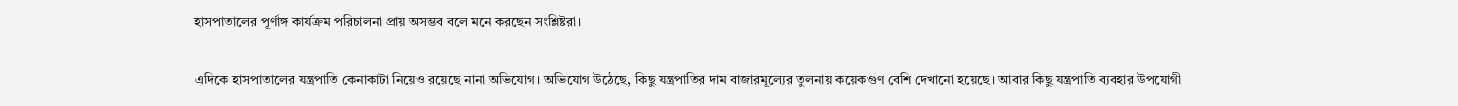হাসপাতালের পূর্ণাঙ্গ কার্যক্রম পরিচালনা প্রায় অসম্ভব বলে মনে করছেন সংশ্লিষ্টরা।

এদিকে হাসপাতালের যন্ত্রপাতি কেনাকাটা নিয়েও রয়েছে নানা অভিযোগ। অভিযোগ উঠেছে, কিছু যন্ত্রপাতির দাম বাজারমূল্যের তুলনায় কয়েকগুণ বেশি দেখানো হয়েছে। আবার কিছু যন্ত্রপাতি ব্যবহার উপযোগী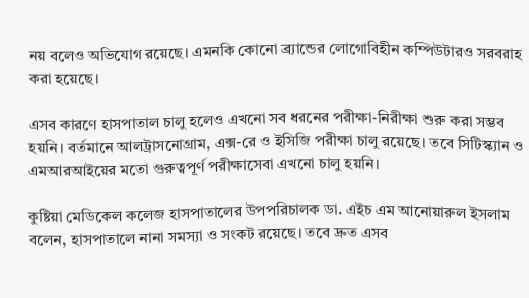নয় বলেও অভিযোগ রয়েছে। এমনকি কোনো ব্র্যান্ডের লোগোবিহীন কম্পিউটারও সরবরাহ করা হয়েছে।

এসব কারণে হাসপাতাল চালু হলেও এখনো সব ধরনের পরীক্ষা-নিরীক্ষা শুরু করা সম্ভব হয়নি। বর্তমানে আলট্রাসনোগ্রাম, এক্স-রে ও ইসিজি পরীক্ষা চালু রয়েছে। তবে সিটিস্ক্যান ও এমআরআইয়ের মতো গুরুত্বপূর্ণ পরীক্ষাসেবা এখনো চালু হয়নি।

কুষ্টিয়া মেডিকেল কলেজ হাসপাতালের উপপরিচালক ডা. এইচ এম আনোয়ারুল ইসলাম বলেন, হাসপাতালে নানা সমস্যা ও সংকট রয়েছে। তবে দ্রুত এসব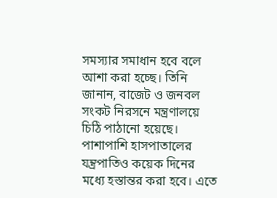সমস্যার সমাধান হবে বলে আশা করা হচ্ছে। তিনি জানান, বাজেট ও জনবল সংকট নিরসনে মন্ত্রণালয়ে চিঠি পাঠানো হয়েছে। পাশাপাশি হাসপাতালের যন্ত্রপাতিও কয়েক দিনের মধ্যে হস্তান্তর করা হবে। এতে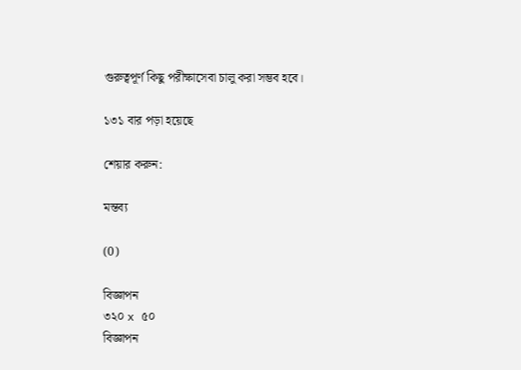গুরুত্বপূর্ণ কিছু পরীক্ষাসেবা চালু করা সম্ভব হবে।

১৩১ বার পড়া হয়েছে

শেয়ার করুন:

মন্তব্য

(0)

বিজ্ঞাপন
৩২০ x ৫০
বিজ্ঞাপন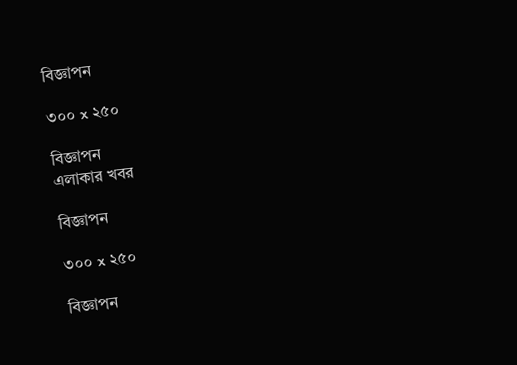বিজ্ঞাপন

৩০০ x ২৫০

বিজ্ঞাপন
এলাকার খবর

বিজ্ঞাপন

৩০০ x ২৫০

বিজ্ঞাপন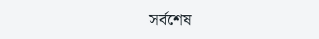সর্বশেষ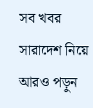সব খবর
সারাদেশ নিয়ে আরও পড়ুন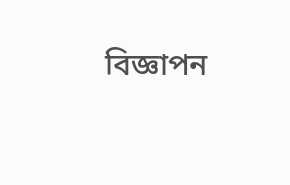বিজ্ঞাপন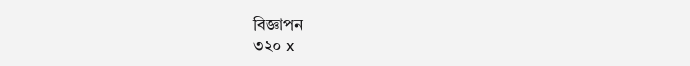বিজ্ঞাপন
৩২০ x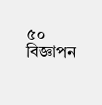৫০
বিজ্ঞাপন